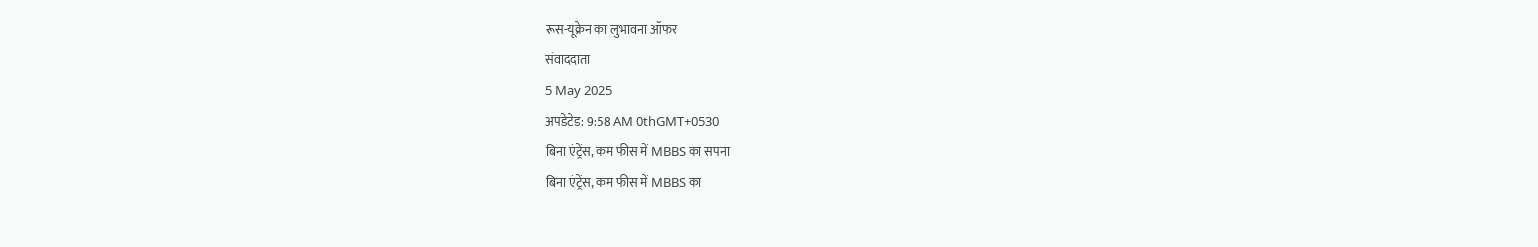रूस-यूक्रेन का लुभावना ऑफर
संवाददाता
5 May 2025
अपडेटेड: 9:58 AM 0thGMT+0530
बिना एंट्रेंस, कम फीस में MBBS का सपना
बिना एंट्रेंस, कम फीस में MBBS का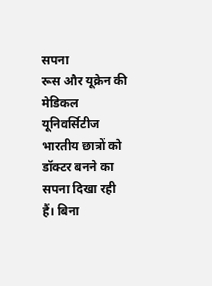सपना
रूस और यूक्रेन की मेडिकल यूनिवर्सिटीज भारतीय छात्रों को डॉक्टर बनने का सपना दिखा रही हैं। बिना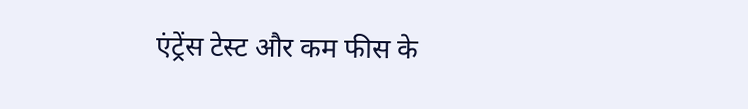एंट्रेंस टेस्ट और कम फीस के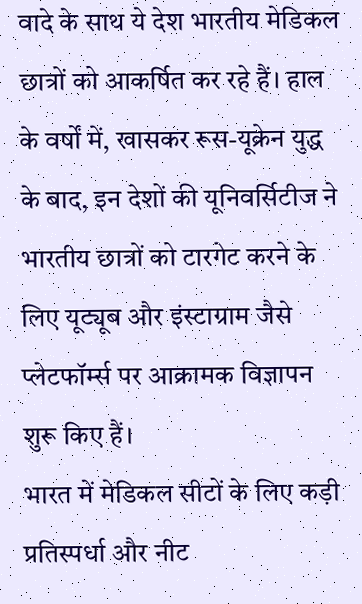वादे के साथ ये देश भारतीय मेडिकल छात्रों को आकर्षित कर रहे हैं। हाल के वर्षों में, खासकर रूस-यूक्रेन युद्ध के बाद, इन देशों की यूनिवर्सिटीज ने भारतीय छात्रों को टारगेट करने के लिए यूट्यूब और इंस्टाग्राम जैसे प्लेटफॉर्म्स पर आक्रामक विज्ञापन शुरू किए हैं।
भारत में मेडिकल सीटों के लिए कड़ी प्रतिस्पर्धा और नीट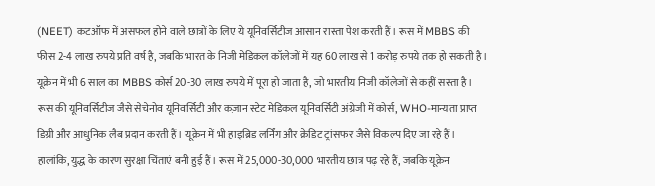(NEET) कटऑफ में असफल होने वाले छात्रों के लिए ये यूनिवर्सिटीज आसान रास्ता पेश करती हैं। रूस में MBBS की फीस 2-4 लाख रुपये प्रति वर्ष है, जबकि भारत के निजी मेडिकल कॉलेजों में यह 60 लाख से 1 करोड़ रुपये तक हो सकती है। यूक्रेन में भी 6 साल का MBBS कोर्स 20-30 लाख रुपये में पूरा हो जाता है, जो भारतीय निजी कॉलेजों से कहीं सस्ता है।
रूस की यूनिवर्सिटीज जैसे सेचेनोव यूनिवर्सिटी और कज़ान स्टेट मेडिकल यूनिवर्सिटी अंग्रेजी में कोर्स, WHO-मान्यता प्राप्त डिग्री और आधुनिक लैब प्रदान करती हैं। यूक्रेन में भी हाइब्रिड लर्निंग और क्रेडिट ट्रांसफर जैसे विकल्प दिए जा रहे हैं। हालांकि, युद्ध के कारण सुरक्षा चिंताएं बनी हुई हैं। रूस में 25,000-30,000 भारतीय छात्र पढ़ रहे हैं, जबकि यूक्रेन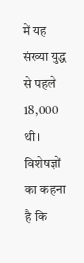में यह संख्या युद्ध से पहले 18,000 थी।
विशेषज्ञों का कहना है कि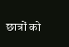छात्रों को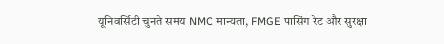यूनिवर्सिटी चुनते समय NMC मान्यता, FMGE पासिंग रेट और सुरक्षा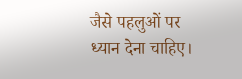जैसे पहलुओं पर ध्यान देना चाहिए।